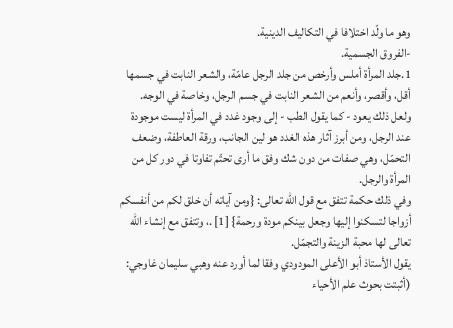وهو ما ولّد اختلافا في التكاليف الدينية.
-الفروق الجسمية.
1.جلد المرأة أملس وأرخص من جلد الرجل عامّة، والشعر النابت في جسمها أقل، وأقصر، وأنعم من الشعر النابت في جسم الرجل، وخاصة في الوجه.
ولعل ذلك يعود - كما يقول الطب - إلى وجود غدد في المرأة ليست موجودة عند الرجل، ومن أبرز آثار هذه الغدد هو لين الجانب، ورقة العاطفة، وضعف التحمّل، وهي صفات من دون شك وفق ما أرى تحتّم تفاوتا في دور كل من المرأة والرجل.
وفي ذلك حكمة تتفق مع قول الله تعالى: {ومن آياته أن خلق لكم من أنفسكم أزواجا لتسكنوا إليها وجعل بينكم مودة ورحمة} [1] .، وتتفق مع إنشاء الله تعالى لها محبة الزينة والتجمّل.
يقول الأستاذ أبو الأعلى المودودي وفقا لما أورد عنه وهبي سليمان غاوجي: (أثبتت بحوث علم الأحياء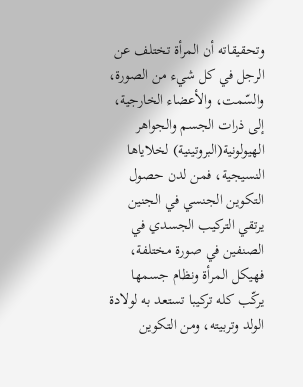وتحقيقاته أن المرأة تختلف عن الرجل في كل شيء من الصورة، والسّمت، والأعضاء الخارجية، إلى ذرات الجسم والجواهر الهيولونية(البروتينية) لخلاياها النسيجية، فمن لدن حصول التكوين الجنسي في الجنين يرتقي التركيب الجسدي في الصنفين في صورة مختلفة، فهيكل المرأة ونظام جسمها يركّب كله تركيبا تستعد به لولادة الولد وتربيته، ومن التكوين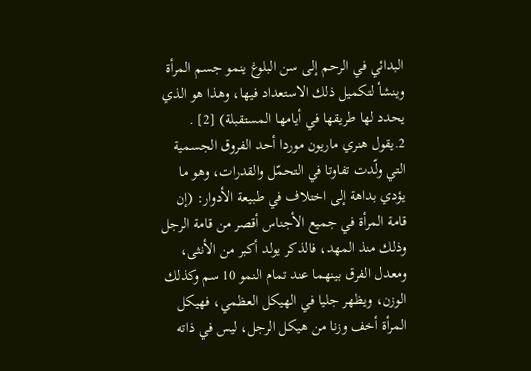البدائي في الرحم إلى سن البلوغ ينمو جسم المرأة وينشأ لتكميل ذلك الاستعداد فيها، وهذا هو الذي يحدد لها طريقها في أيامها المستقبلة) [2] .
2.يقول هنري ماريون موردا أحد الفروق الجسمية التي ولّدت تفاوتا في التحمّل والقدرات، وهو ما يؤدي بداهة إلى اختلاف في طبيعة الأدوار: (إن قامة المرأة في جميع الأجناس أقصر من قامة الرجل وذلك منذ المهد، فالذكر يولد أكبر من الأنثى، ومعدل الفرق بينهما عند تمام النمو 10 سم وكذلك الوزن، ويظهر جليا في الهيكل العظمي، فهيكل المرأة أخف وزنا من هيكل الرجل، ليس في ذاته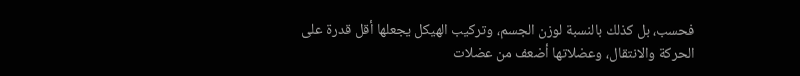فحسب، بل كذلك بالنسبة لوزن الجسم، وتركيب الهيكل يجعلها أقل قدرة على الحركة والانتقال، وعضلاتها أضعف من عضلات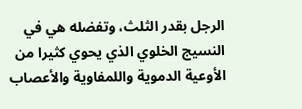الرجل بقدر الثلث، وتفضله هي في النسيج الخلوي الذي يحوي كثيرا من الأوعية الدموية واللمفاوية والأعصاب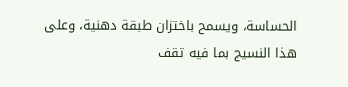الحساسة، ويسمح باختزان طبقة دهنية، وعلى هذا النسيج بما فيه تقف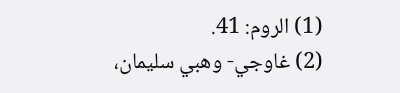(1) الروم: 41.
(2) غاوجي- وهبي سليمان،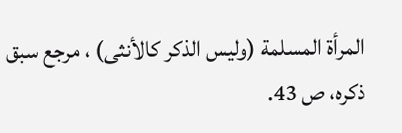المرأة المسلمة (وليس الذكر كالأنثى) ، مرجع سبق ذكره، ص 43.